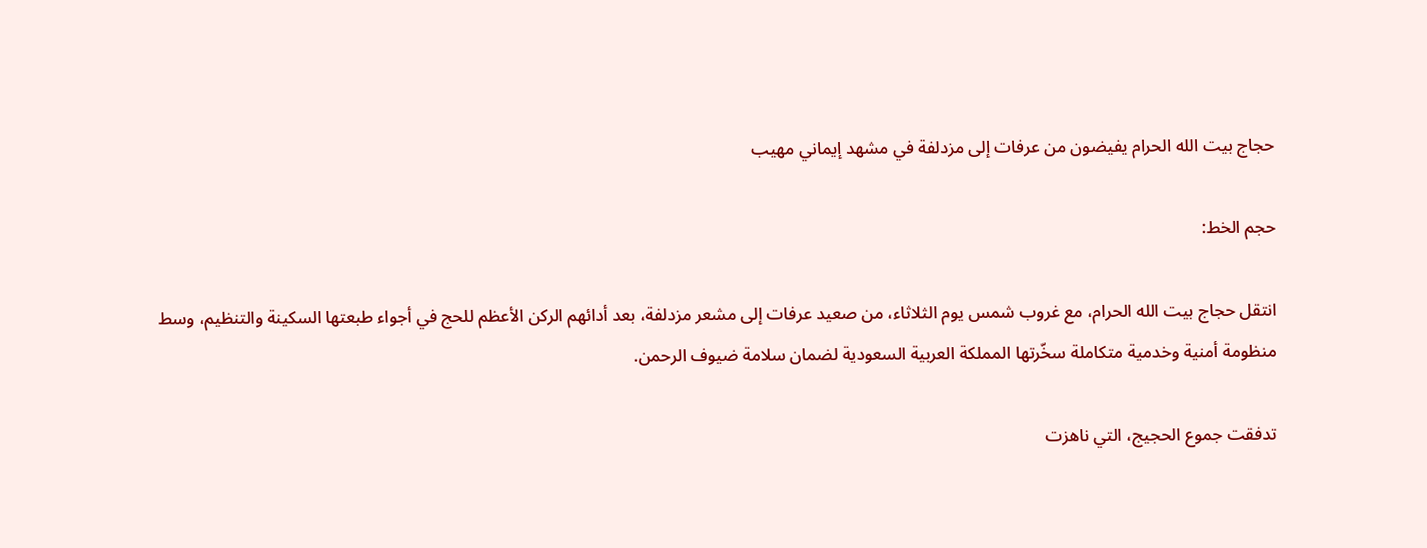حجاج بيت الله الحرام يفيضون من عرفات إلى مزدلفة في مشهد إيماني مهيب

حجم الخط:

انتقل حجاج بيت الله الحرام، مع غروب شمس يوم الثلاثاء، من صعيد عرفات إلى مشعر مزدلفة، بعد أدائهم الركن الأعظم للحج في أجواء طبعتها السكينة والتنظيم، وسط منظومة أمنية وخدمية متكاملة سخّرتها المملكة العربية السعودية لضمان سلامة ضيوف الرحمن.

تدفقت جموع الحجيج، التي ناهزت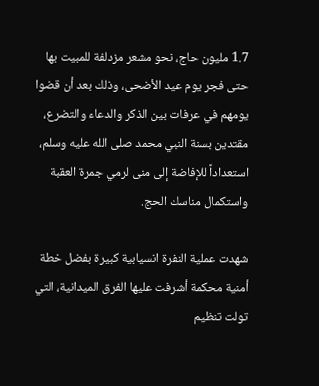1.7 مليون حاج، نحو مشعر مزدلفة للمبيت بها حتى فجر يوم عيد الأضحى، وذلك بعد أن قضوا يومهم في عرفات بين الذكر والدعاء والتضرع، مقتدين بسنة النبي محمد صلى الله عليه وسلم، استعداداً للإفاضة إلى منى لرمي جمرة العقبة واستكمال مناسك الحج.

شهدت عملية النفرة انسيابية كبيرة بفضل خطة أمنية محكمة أشرفت عليها الفرق الميدانية، التي تولت تنظيم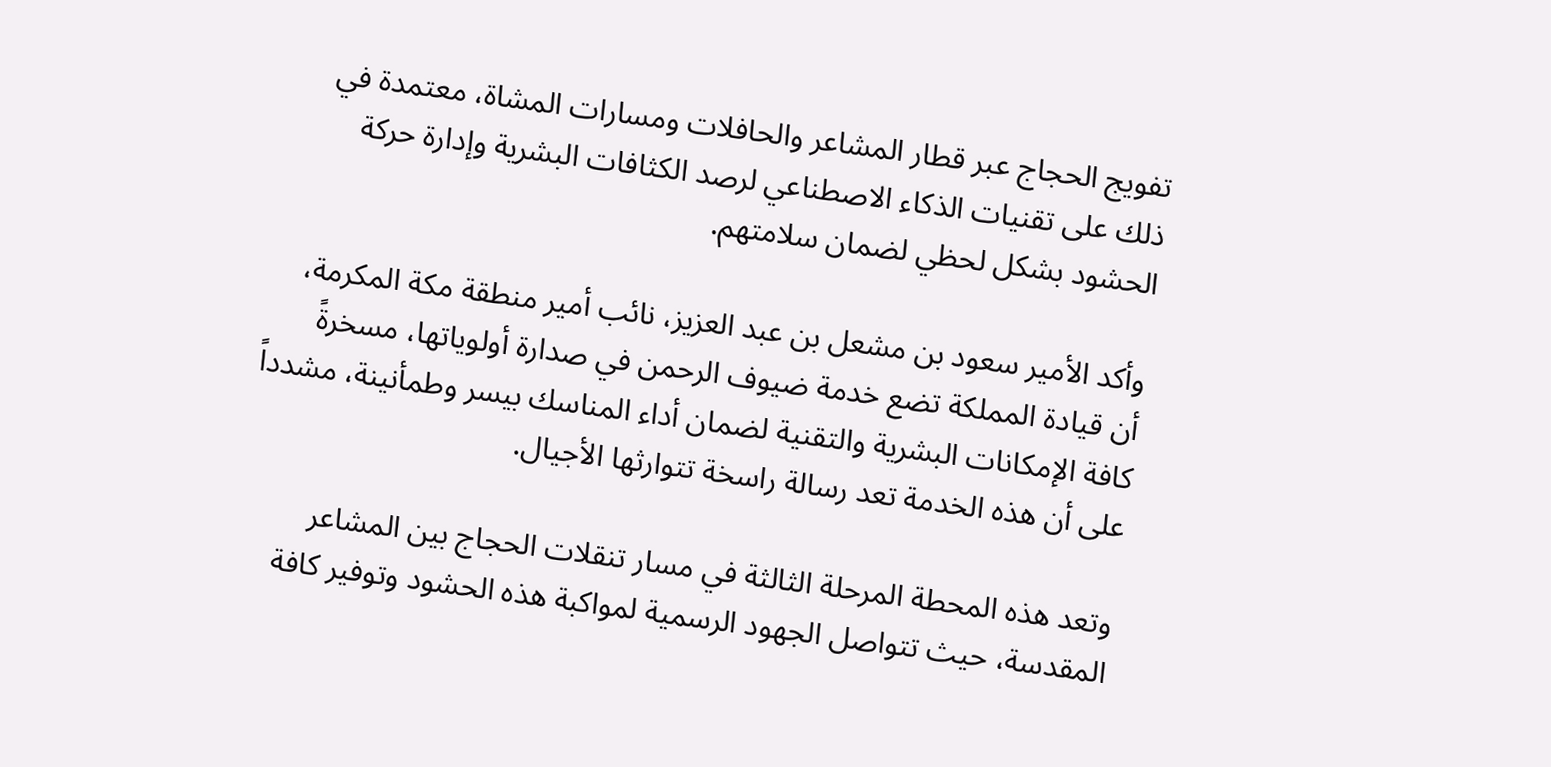تفويج الحجاج عبر قطار المشاعر والحافلات ومسارات المشاة، معتمدة في ذلك على تقنيات الذكاء الاصطناعي لرصد الكثافات البشرية وإدارة حركة الحشود بشكل لحظي لضمان سلامتهم.

وأكد الأمير سعود بن مشعل بن عبد العزيز، نائب أمير منطقة مكة المكرمة، أن قيادة المملكة تضع خدمة ضيوف الرحمن في صدارة أولوياتها، مسخرةً كافة الإمكانات البشرية والتقنية لضمان أداء المناسك بيسر وطمأنينة، مشدداً على أن هذه الخدمة تعد رسالة راسخة تتوارثها الأجيال.

وتعد هذه المحطة المرحلة الثالثة في مسار تنقلات الحجاج بين المشاعر المقدسة، حيث تتواصل الجهود الرسمية لمواكبة هذه الحشود وتوفير كافة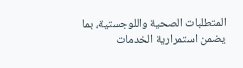المتطلبات الصحية واللوجستية، بما يضمن استمرارية الخدمات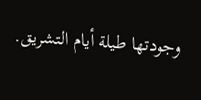وجودتها طيلة أيام التشريق.